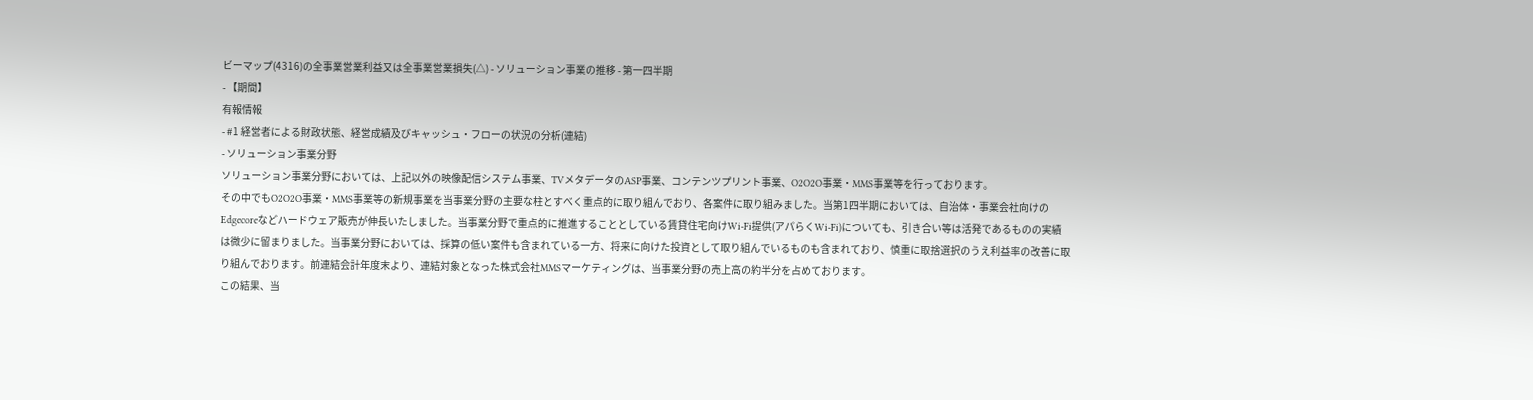ビーマップ(4316)の全事業営業利益又は全事業営業損失(△) - ソリューション事業の推移 - 第一四半期
- 【期間】
有報情報
- #1 経営者による財政状態、経営成績及びキャッシュ・フローの状況の分析(連結)
- ソリューション事業分野
ソリューション事業分野においては、上記以外の映像配信システム事業、TVメタデータのASP事業、コンテンツプリント事業、O2O2O事業・MMS事業等を行っております。
その中でもO2O2O事業・MMS事業等の新規事業を当事業分野の主要な柱とすべく重点的に取り組んでおり、各案件に取り組みました。当第1四半期においては、自治体・事業会社向けのEdgecoreなどハードウェア販売が伸長いたしました。当事業分野で重点的に推進することとしている賃貸住宅向けWi-Fi提供(アパらくWi-Fi)についても、引き合い等は活発であるものの実績は微少に留まりました。当事業分野においては、採算の低い案件も含まれている一方、将来に向けた投資として取り組んでいるものも含まれており、慎重に取捨選択のうえ利益率の改善に取り組んでおります。前連結会計年度末より、連結対象となった株式会社MMSマーケティングは、当事業分野の売上高の約半分を占めております。
この結果、当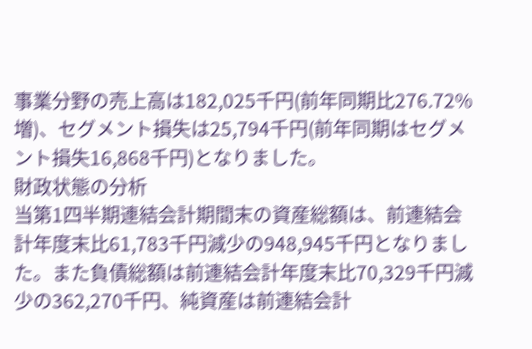事業分野の売上高は182,025千円(前年同期比276.72%増)、セグメント損失は25,794千円(前年同期はセグメント損失16,868千円)となりました。
財政状態の分析
当第1四半期連結会計期間末の資産総額は、前連結会計年度末比61,783千円減少の948,945千円となりました。また負債総額は前連結会計年度末比70,329千円減少の362,270千円、純資産は前連結会計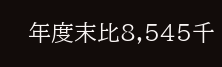年度末比8,545千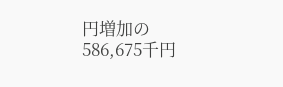円増加の586,675千円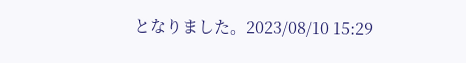となりました。2023/08/10 15:29